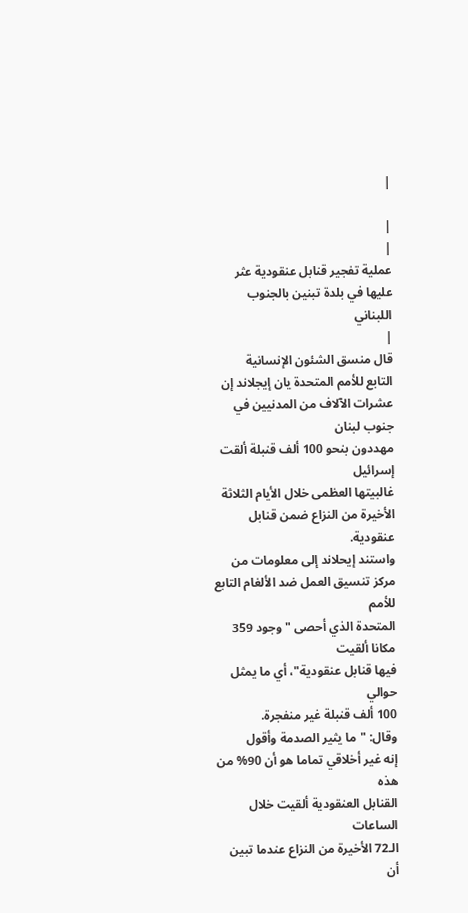|

|
|
عملية تفجير قنابل عنقودية عثر عليها في بلدة تبنين بالجنوب اللبناني
|
قال منسق الشئون الإنسانية
التابع للأمم المتحدة يان إيجلاند إن
عشرات الآلاف من المدنيين في جنوب لبنان
مهددون بنحو 100 ألف قنبلة ألقت إسرائيل
غالبيتها العظمى خلال الأيام الثلاثة
الأخيرة من النزاع ضمن قنابل عنقودية.
واستند إيحلاند إلى معلومات من
مركز تنسيق العمل ضد الألغام التابع للأمم
المتحدة الذي أحصى "وجود 359 مكانا ألقيت
فيها قنابل عنقودية"، أي ما يمثل حوالي
100 ألف قنبلة غير منفجرة.
وقال: "ما يثير الصدمة وأقول
إنه غير أخلاقي تماما هو أن 90% من هذه
القنابل العنقودية ألقيت خلال الساعات
الـ72 الأخيرة من النزاع عندما تبين أن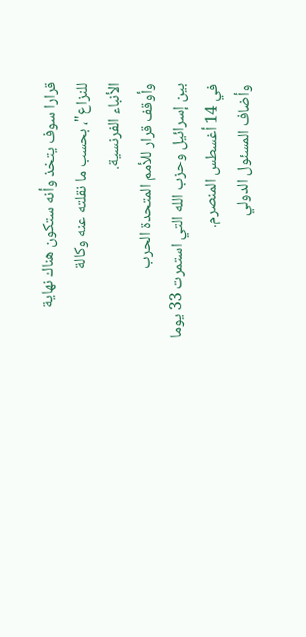قرارا سوف يتخذ وأنه ستكون هناك نهاية
للنزاع"، بحسب ما نقلته عنه وكالة
الأنباء الفرنسية.
وأوقف قرار للأمم المتحدة الحرب
بين إسرائيل وحزب الله التي استمرت 33 يوما
في 14 أغسطس المنصرم.
وأضاف المسئول الدولي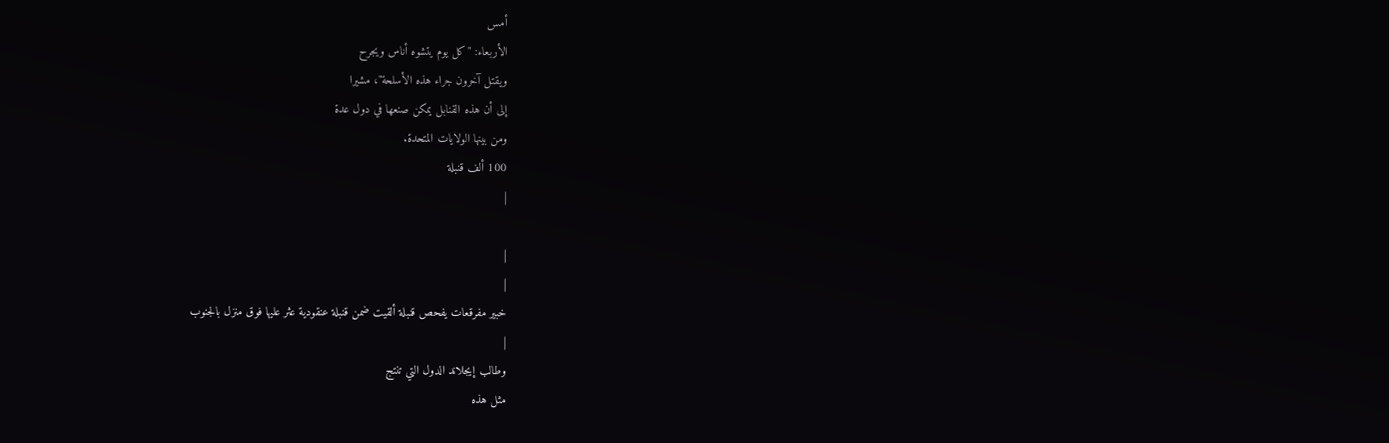أمس
الأربعاء: "كل يوم يتشوه أناس ويجرح
ويقتل آخرون جراء هذه الأسلحة"، مشيرا
إلى أن هذه القنابل يمكن صنعها في دول عدة
ومن بينها الولايات المتحدة.
100 ألف قنبلة
|

|
|
خبير مفرقعات يفحص قنبلة ألقيت ضمن قنبلة عنقودية عثر عليها فوق منزل بالجنوب
|
وطالب إيجلاند الدول التي تنتج
مثل هذه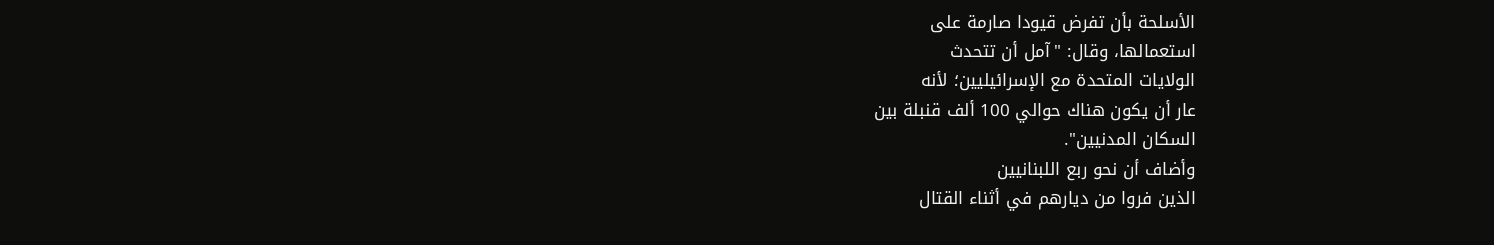الأسلحة بأن تفرض قيودا صارمة على
استعمالها، وقال: "آمل أن تتحدث
الولايات المتحدة مع الإسرائيليين؛ لأنه
عار أن يكون هناك حوالي 100 ألف قنبلة بين
السكان المدنيين".
وأضاف أن نحو ربع اللبنانيين
الذين فروا من ديارهم في أثناء القتال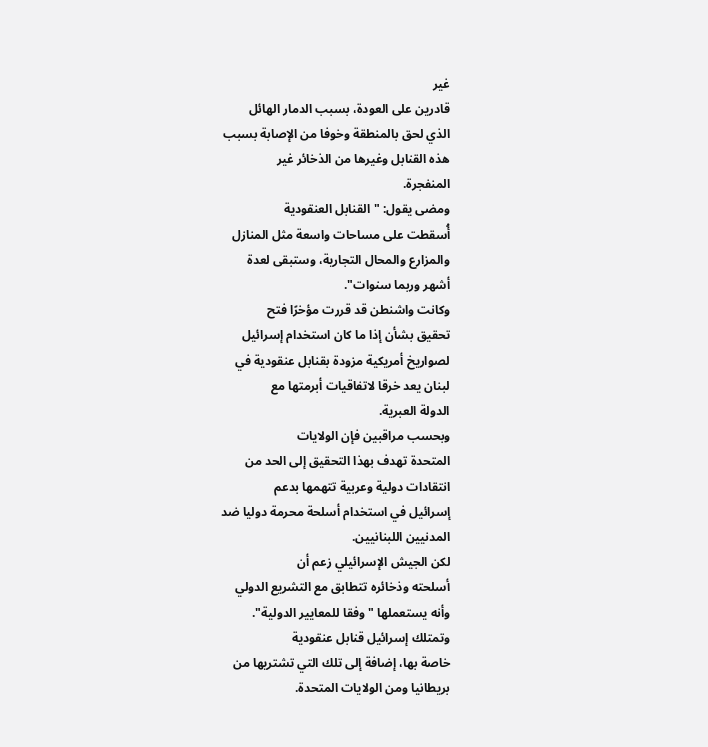غير
قادرين على العودة، بسبب الدمار الهائل
الذي لحق بالمنطقة وخوفا من الإصابة بسبب
هذه القنابل وغيرها من الذخائر غير
المنفجرة.
ومضى يقول: "القنابل العنقودية
أُسقطت على مساحات واسعة مثل المنازل
والمزارع والمحال التجارية، وستبقى لعدة
أشهر وربما سنوات".
وكانت واشنطن قد قررت مؤخرًا فتح
تحقيق بشأن إذا ما كان استخدام إسرائيل
لصواريخ أمريكية مزودة بقنابل عنقودية في
لبنان يعد خرقا لاتفاقيات أبرمتها مع
الدولة العبرية.
وبحسب مراقبين فإن الولايات
المتحدة تهدف بهذا التحقيق إلى الحد من
انتقادات دولية وعربية تتهمها بدعم
إسرائيل في استخدام أسلحة محرمة دوليا ضد
المدنيين اللبنانيين.
لكن الجيش الإسرائيلي زعم أن
أسلحته وذخائره تتطابق مع التشريع الدولي
وأنه يستعملها "وفقا للمعايير الدولية".
وتمتلك إسرائيل قنابل عنقودية
خاصة بها، إضافة إلى تلك التي تشتريها من
بريطانيا ومن الولايات المتحدة.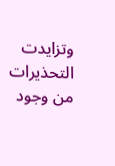وتزايدت التحذيرات من وجود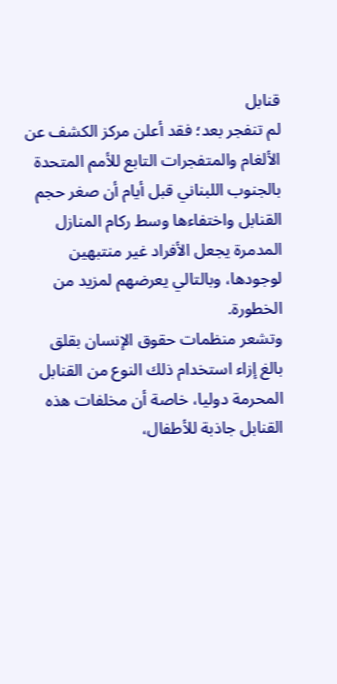قنابل
لم تنفجر بعد؛ فقد أعلن مركز الكشف عن
الألغام والمتفجرات التابع للأمم المتحدة
بالجنوب اللبناني قبل أيام أن صغر حجم
القنابل واختفاءها وسط ركام المنازل
المدمرة يجعل الأفراد غير منتبهين
لوجودها، وبالتالي يعرضهم لمزيد من
الخطورة.
وتشعر منظمات حقوق الإنسان بقلق
بالغ إزاء استخدام ذلك النوع من القنابل
المحرمة دوليا، خاصة أن مخلفات هذه
القنابل جاذبة للأطفال،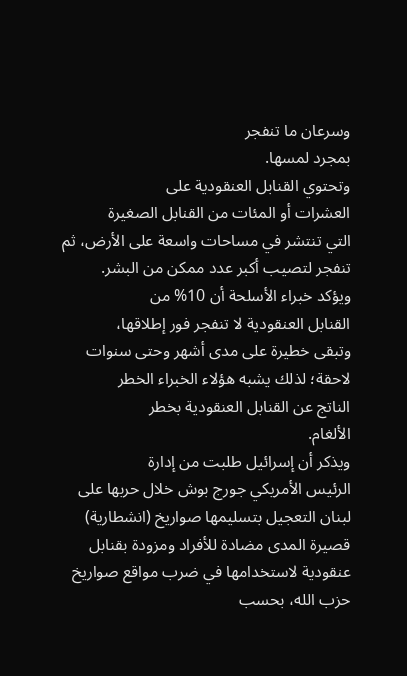وسرعان ما تنفجر
بمجرد لمسها.
وتحتوي القنابل العنقودية على
العشرات أو المئات من القنابل الصغيرة
التي تنتشر في مساحات واسعة على الأرض، ثم
تنفجر لتصيب أكبر عدد ممكن من البشر.
ويؤكد خبراء الأسلحة أن 10% من
القنابل العنقودية لا تنفجر فور إطلاقها،
وتبقى خطيرة على مدى أشهر وحتى سنوات
لاحقة؛ لذلك يشبه هؤلاء الخبراء الخطر
الناتج عن القنابل العنقودية بخطر
الألغام.
ويذكر أن إسرائيل طلبت من إدارة
الرئيس الأمريكي جورج بوش خلال حربها على
لبنان التعجيل بتسليمها صواريخ (انشطارية)
قصيرة المدى مضادة للأفراد ومزودة بقنابل
عنقودية لاستخدامها في ضرب مواقع صواريخ
حزب الله، بحسب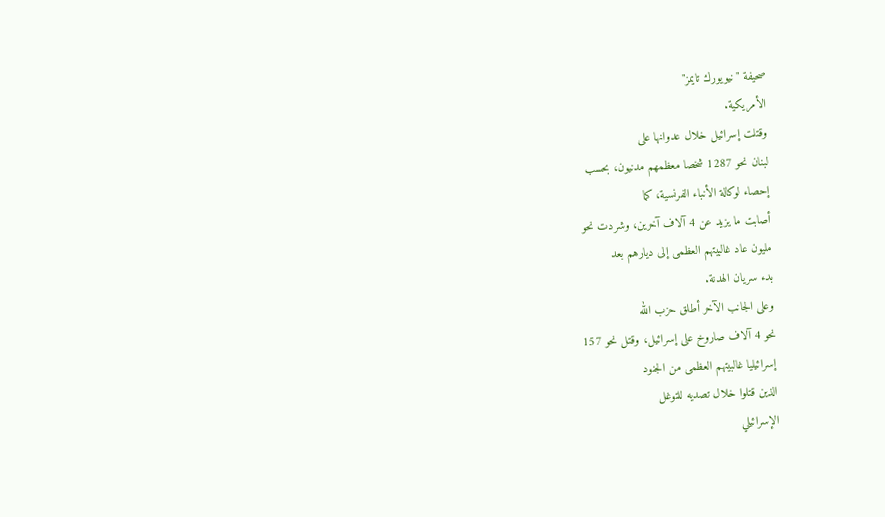صحيفة "نيويورك تايمز"
الأمريكية.
وقتلت إسرائيل خلال عدوانها على
لبنان نحو 1287 شخصا معظمهم مدنيون، بحسب
إحصاء لوكالة الأنباء الفرنسية، كما
أصابت ما يزيد عن 4 آلاف آخرين، وشردت نحو
مليون عاد غالبيتهم العظمى إلى ديارهم بعد
بدء سريان الهدنة.
وعلى الجانب الآخر أطلق حزب الله
نحو 4 آلاف صاروخ على إسرائيل، وقتل نحو 157
إسرائيليا غالبيتهم العظمى من الجنود
الذين قتلوا خلال تصديه للتوغل
الإسرائيلي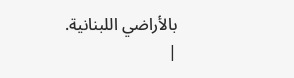بالأراضي اللبنانية.
|